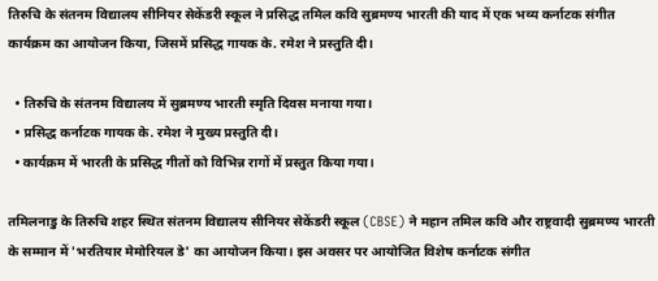तिरुचि के संतनम विद्यालय सीनियर सेकेंडरी स्कूल ने प्रसिद्ध तमिल कवि सुब्रमण्य भारती की याद में एक भव्य कर्नाटक संगीत कार्यक्रम का आयोजन किया, जिसमें प्रसिद्ध गायक के. रमेश ने प्रस्तुति दी।

  • तिरुचि के संतनम विद्यालय में सुब्रमण्य भारती स्मृति दिवस मनाया गया।
  • प्रसिद्ध कर्नाटक गायक के. रमेश ने मुख्य प्रस्तुति दी।
  • कार्यक्रम में भारती के प्रसिद्ध गीतों को विभिन्न रागों में प्रस्तुत किया गया।

तमिलनाडु के तिरुचि शहर स्थित संतनम विद्यालय सीनियर सेकेंडरी स्कूल (CBSE) ने महान तमिल कवि और राष्ट्रवादी सुब्रमण्य भारती के सम्मान में 'भरतियार मेमोरियल डे' का आयोजन किया। इस अवसर पर आयोजित विशेष कर्नाटक संगीत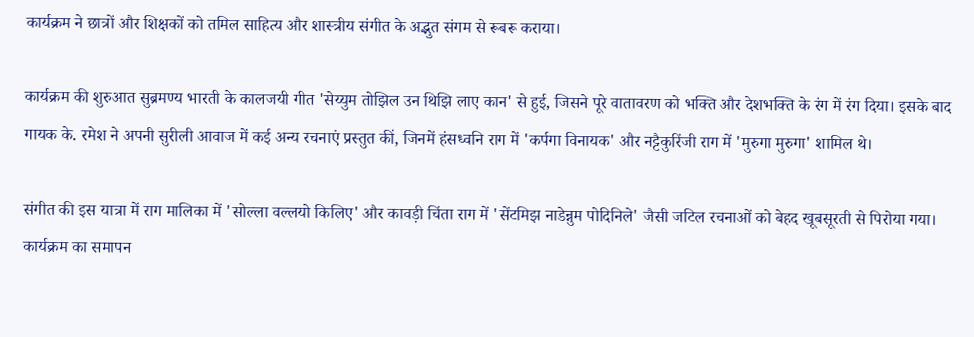कार्यक्रम ने छात्रों और शिक्षकों को तमिल साहित्य और शास्त्रीय संगीत के अद्भुत संगम से रूबरू कराया।

कार्यक्रम की शुरुआत सुब्रमण्य भारती के कालजयी गीत 'सेय्युम तोझिल उन थिझि लाए कान' से हुई, जिसने पूरे वातावरण को भक्ति और देशभक्ति के रंग में रंग दिया। इसके बाद गायक के. रमेश ने अपनी सुरीली आवाज में कई अन्य रचनाएं प्रस्तुत कीं, जिनमें हंसध्वनि राग में 'कर्पगा विनायक' और नट्टैकुरिंजी राग में 'मुरुगा मुरुगा' शामिल थे।

संगीत की इस यात्रा में राग मालिका में 'सोल्ला वल्लयो किलिए' और कावड़ी चिंता राग में 'सेंटमिझ नाडेन्नुम पोदिनिले' जैसी जटिल रचनाओं को बेहद खूबसूरती से पिरोया गया। कार्यक्रम का समापन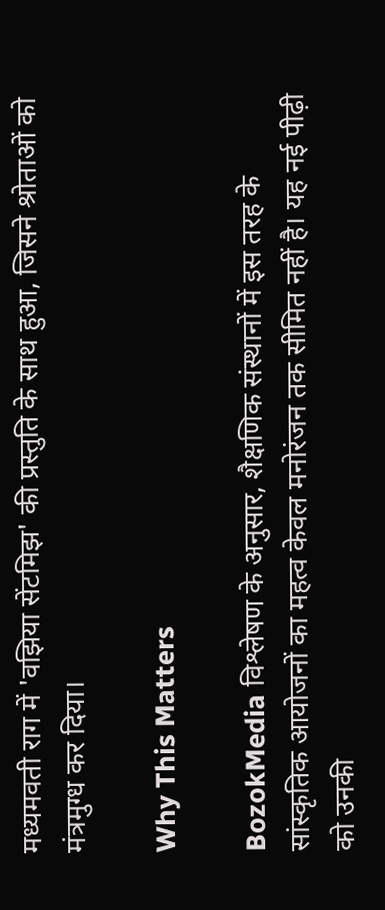मध्यमवती राग में 'वझिया सेंटमिझ' की प्रस्तुति के साथ हुआ, जिसने श्रोताओं को मंत्रमुग्ध कर दिया।

Why This Matters

BozokMedia विश्लेषण के अनुसार, शैक्षणिक संस्थानों में इस तरह के सांस्कृतिक आयोजनों का महत्व केवल मनोरंजन तक सीमित नहीं है। यह नई पीढ़ी को उनकी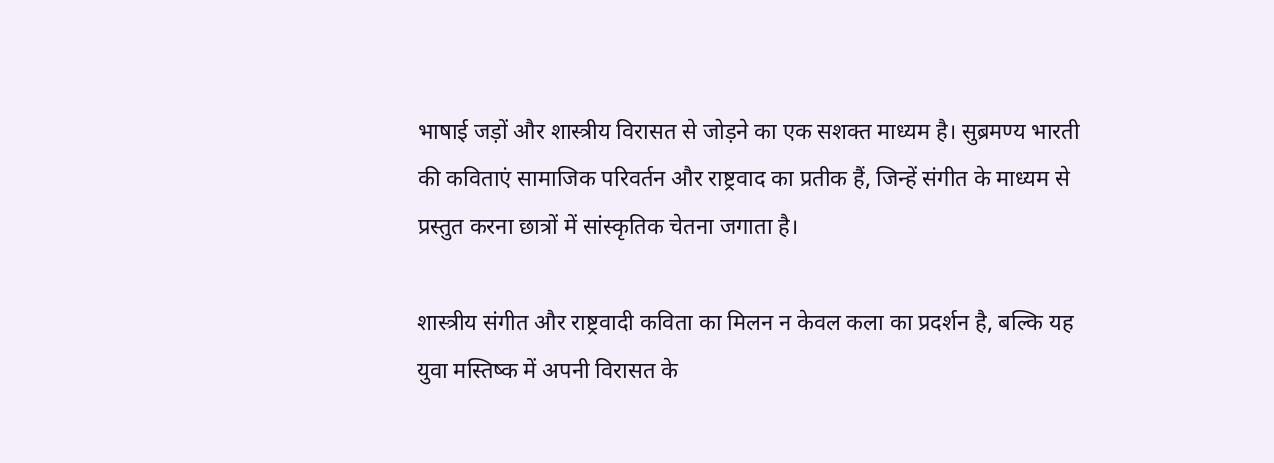भाषाई जड़ों और शास्त्रीय विरासत से जोड़ने का एक सशक्त माध्यम है। सुब्रमण्य भारती की कविताएं सामाजिक परिवर्तन और राष्ट्रवाद का प्रतीक हैं, जिन्हें संगीत के माध्यम से प्रस्तुत करना छात्रों में सांस्कृतिक चेतना जगाता है।

शास्त्रीय संगीत और राष्ट्रवादी कविता का मिलन न केवल कला का प्रदर्शन है, बल्कि यह युवा मस्तिष्क में अपनी विरासत के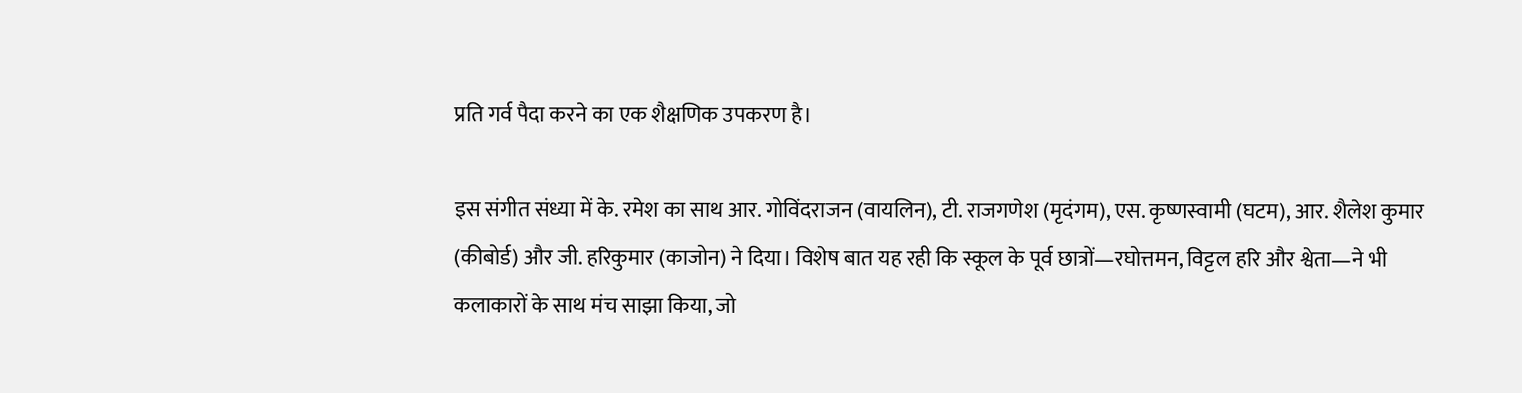प्रति गर्व पैदा करने का एक शैक्षणिक उपकरण है।

इस संगीत संध्या में के. रमेश का साथ आर. गोविंदराजन (वायलिन), टी. राजगणेश (मृदंगम), एस. कृष्णस्वामी (घटम), आर. शैलेश कुमार (कीबोर्ड) और जी. हरिकुमार (काजोन) ने दिया। विशेष बात यह रही कि स्कूल के पूर्व छात्रों—रघोत्तमन, विट्टल हरि और श्वेता—ने भी कलाकारों के साथ मंच साझा किया, जो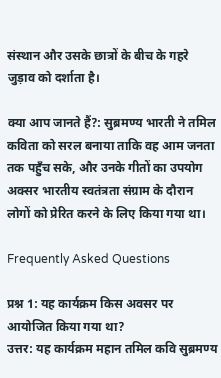संस्थान और उसके छात्रों के बीच के गहरे जुड़ाव को दर्शाता है।

क्या आप जानते हैं?: सुब्रमण्य भारती ने तमिल कविता को सरल बनाया ताकि वह आम जनता तक पहुँच सके, और उनके गीतों का उपयोग अक्सर भारतीय स्वतंत्रता संग्राम के दौरान लोगों को प्रेरित करने के लिए किया गया था।

Frequently Asked Questions

प्रश्न 1: यह कार्यक्रम किस अवसर पर आयोजित किया गया था?
उत्तर: यह कार्यक्रम महान तमिल कवि सुब्रमण्य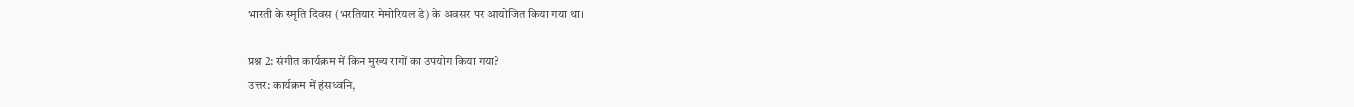भारती के स्मृति दिवस (भरतियार मेमोरियल डे) के अवसर पर आयोजित किया गया था।

प्रश्न 2: संगीत कार्यक्रम में किन मुख्य रागों का उपयोग किया गया?
उत्तर: कार्यक्रम में हंसध्वनि,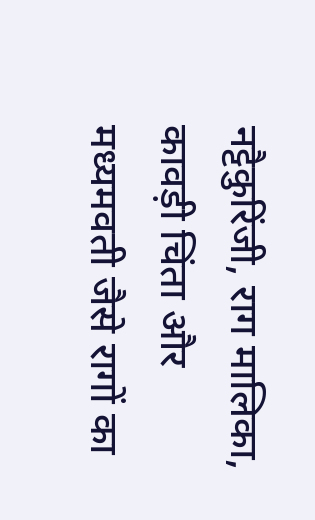नट्टैकुरिंजी, राग मालिका, कावड़ी चिंता और मध्यमवती जैसे रागों का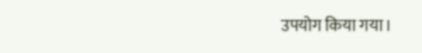उपयोग किया गया।